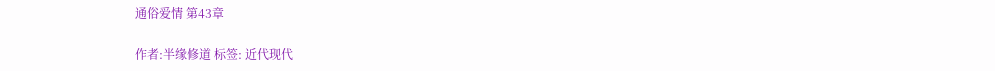通俗爱情 第43章

作者:半缘修道 标签: 近代现代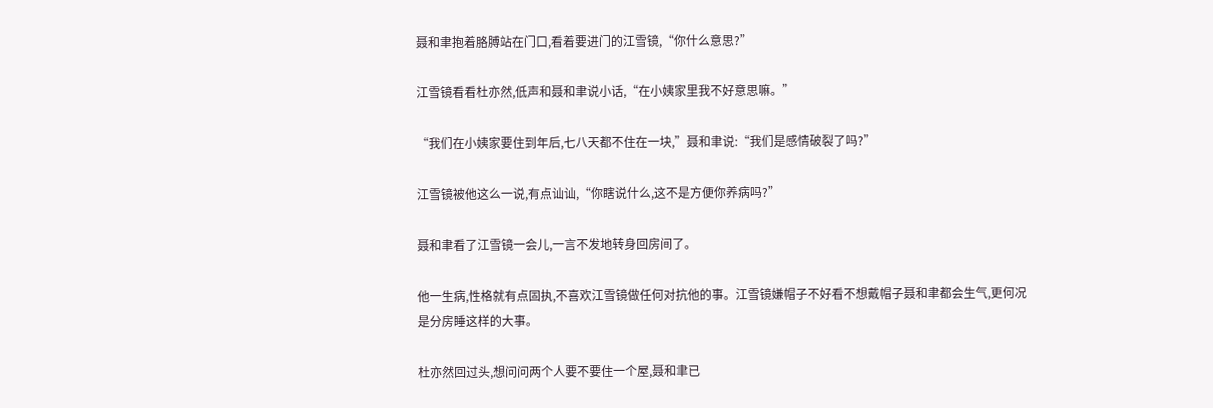聂和聿抱着胳膊站在门口,看着要进门的江雪镜,“你什么意思?”

江雪镜看看杜亦然,低声和聂和聿说小话,“在小姨家里我不好意思嘛。”

“我们在小姨家要住到年后,七八天都不住在一块,”聂和聿说:“我们是感情破裂了吗?”

江雪镜被他这么一说,有点讪讪,“你瞎说什么,这不是方便你养病吗?”

聂和聿看了江雪镜一会儿,一言不发地转身回房间了。

他一生病,性格就有点固执,不喜欢江雪镜做任何对抗他的事。江雪镜嫌帽子不好看不想戴帽子聂和聿都会生气,更何况是分房睡这样的大事。

杜亦然回过头,想问问两个人要不要住一个屋,聂和聿已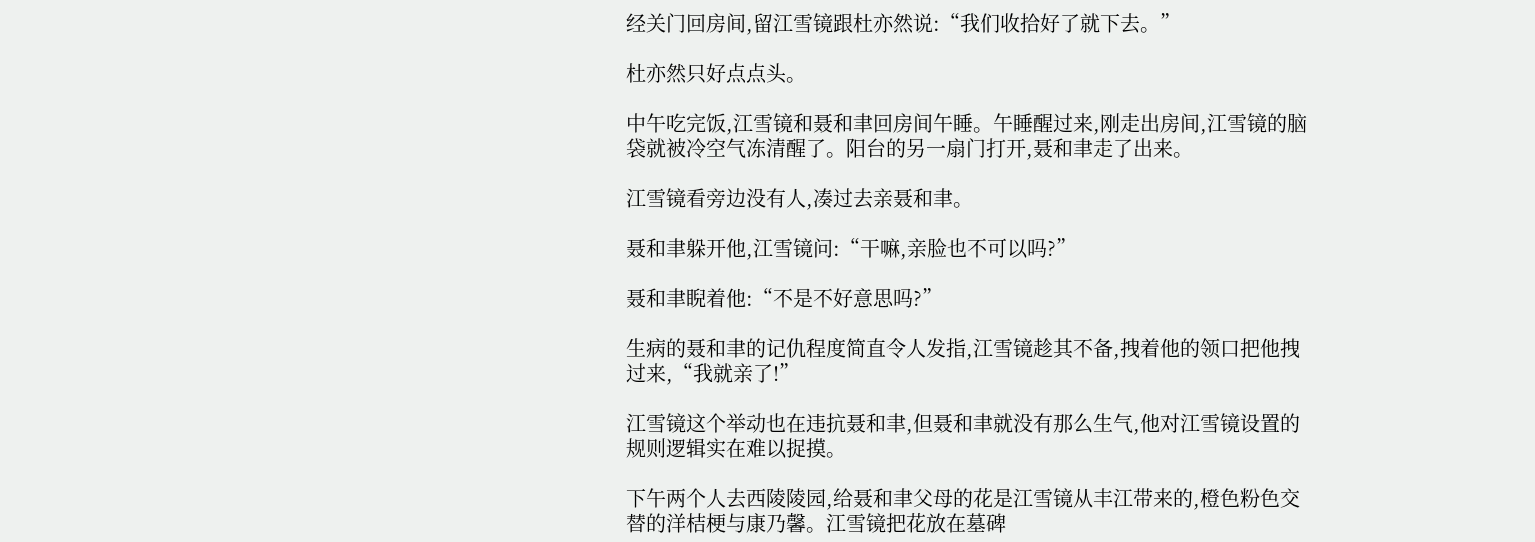经关门回房间,留江雪镜跟杜亦然说:“我们收拾好了就下去。”

杜亦然只好点点头。

中午吃完饭,江雪镜和聂和聿回房间午睡。午睡醒过来,刚走出房间,江雪镜的脑袋就被冷空气冻清醒了。阳台的另一扇门打开,聂和聿走了出来。

江雪镜看旁边没有人,凑过去亲聂和聿。

聂和聿躲开他,江雪镜问:“干嘛,亲脸也不可以吗?”

聂和聿睨着他:“不是不好意思吗?”

生病的聂和聿的记仇程度简直令人发指,江雪镜趁其不备,拽着他的领口把他拽过来,“我就亲了!”

江雪镜这个举动也在违抗聂和聿,但聂和聿就没有那么生气,他对江雪镜设置的规则逻辑实在难以捉摸。

下午两个人去西陵陵园,给聂和聿父母的花是江雪镜从丰江带来的,橙色粉色交替的洋桔梗与康乃馨。江雪镜把花放在墓碑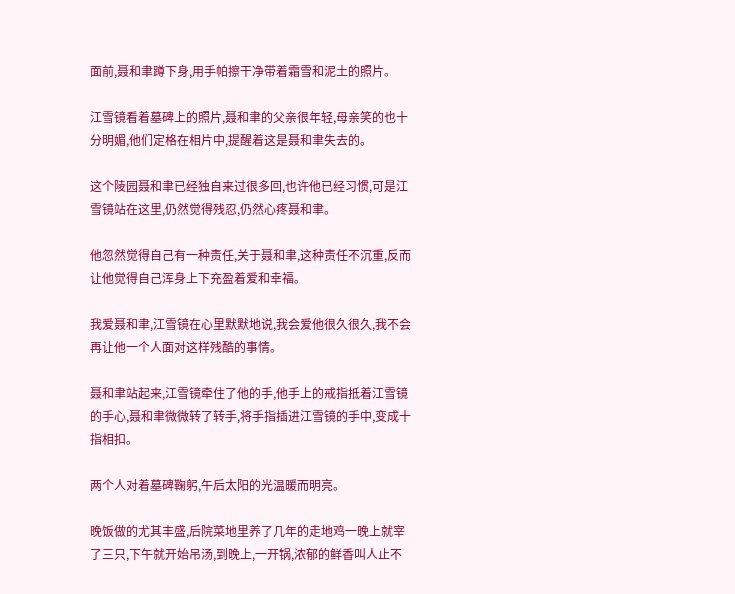面前,聂和聿蹲下身,用手帕擦干净带着霜雪和泥土的照片。

江雪镜看着墓碑上的照片,聂和聿的父亲很年轻,母亲笑的也十分明媚,他们定格在相片中,提醒着这是聂和聿失去的。

这个陵园聂和聿已经独自来过很多回,也许他已经习惯,可是江雪镜站在这里,仍然觉得残忍,仍然心疼聂和聿。

他忽然觉得自己有一种责任,关于聂和聿,这种责任不沉重,反而让他觉得自己浑身上下充盈着爱和幸福。

我爱聂和聿,江雪镜在心里默默地说,我会爱他很久很久,我不会再让他一个人面对这样残酷的事情。

聂和聿站起来,江雪镜牵住了他的手,他手上的戒指抵着江雪镜的手心,聂和聿微微转了转手,将手指插进江雪镜的手中,变成十指相扣。

两个人对着墓碑鞠躬,午后太阳的光温暖而明亮。

晚饭做的尤其丰盛,后院菜地里养了几年的走地鸡一晚上就宰了三只,下午就开始吊汤,到晚上,一开锅,浓郁的鲜香叫人止不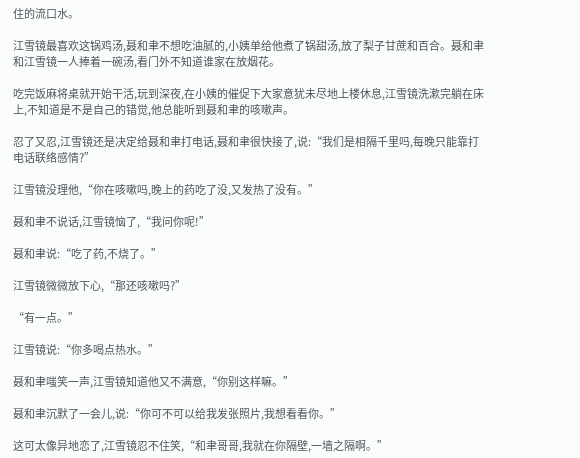住的流口水。

江雪镜最喜欢这锅鸡汤,聂和聿不想吃油腻的,小姨单给他煮了锅甜汤,放了梨子甘蔗和百合。聂和聿和江雪镜一人捧着一碗汤,看门外不知道谁家在放烟花。

吃完饭麻将桌就开始干活,玩到深夜,在小姨的催促下大家意犹未尽地上楼休息,江雪镜洗漱完躺在床上,不知道是不是自己的错觉,他总能听到聂和聿的咳嗽声。

忍了又忍,江雪镜还是决定给聂和聿打电话,聂和聿很快接了,说:“我们是相隔千里吗,每晚只能靠打电话联络感情?”

江雪镜没理他,“你在咳嗽吗,晚上的药吃了没,又发热了没有。”

聂和聿不说话,江雪镜恼了,“我问你呢!”

聂和聿说:“吃了药,不烧了。”

江雪镜微微放下心,“那还咳嗽吗?”

“有一点。”

江雪镜说:“你多喝点热水。”

聂和聿嗤笑一声,江雪镜知道他又不满意,“你别这样嘛。”

聂和聿沉默了一会儿,说:“你可不可以给我发张照片,我想看看你。”

这可太像异地恋了,江雪镜忍不住笑,“和聿哥哥,我就在你隔壁,一墙之隔啊。”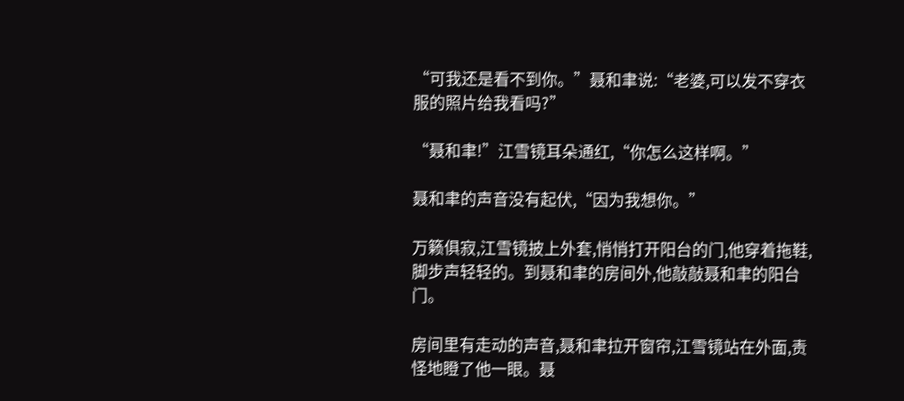“可我还是看不到你。”聂和聿说:“老婆,可以发不穿衣服的照片给我看吗?”

“聂和聿!”江雪镜耳朵通红,“你怎么这样啊。”

聂和聿的声音没有起伏,“因为我想你。”

万籁俱寂,江雪镜披上外套,悄悄打开阳台的门,他穿着拖鞋,脚步声轻轻的。到聂和聿的房间外,他敲敲聂和聿的阳台门。

房间里有走动的声音,聂和聿拉开窗帘,江雪镜站在外面,责怪地瞪了他一眼。聂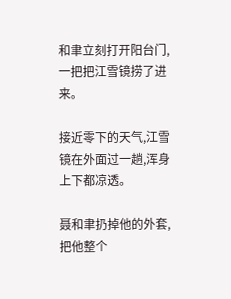和聿立刻打开阳台门,一把把江雪镜捞了进来。

接近零下的天气,江雪镜在外面过一趟,浑身上下都凉透。

聂和聿扔掉他的外套,把他整个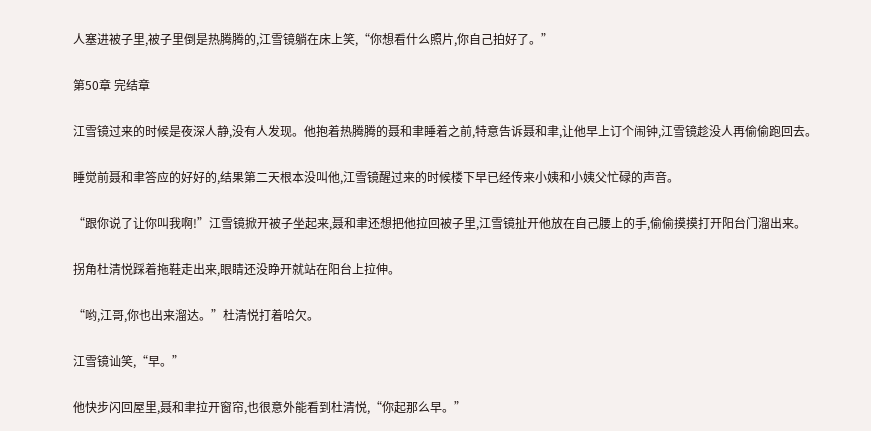人塞进被子里,被子里倒是热腾腾的,江雪镜躺在床上笑,“你想看什么照片,你自己拍好了。”

第50章 完结章

江雪镜过来的时候是夜深人静,没有人发现。他抱着热腾腾的聂和聿睡着之前,特意告诉聂和聿,让他早上订个闹钟,江雪镜趁没人再偷偷跑回去。

睡觉前聂和聿答应的好好的,结果第二天根本没叫他,江雪镜醒过来的时候楼下早已经传来小姨和小姨父忙碌的声音。

“跟你说了让你叫我啊!”江雪镜掀开被子坐起来,聂和聿还想把他拉回被子里,江雪镜扯开他放在自己腰上的手,偷偷摸摸打开阳台门溜出来。

拐角杜清悦踩着拖鞋走出来,眼睛还没睁开就站在阳台上拉伸。

“哟,江哥,你也出来溜达。”杜清悦打着哈欠。

江雪镜讪笑,“早。”

他快步闪回屋里,聂和聿拉开窗帘,也很意外能看到杜清悦,“你起那么早。”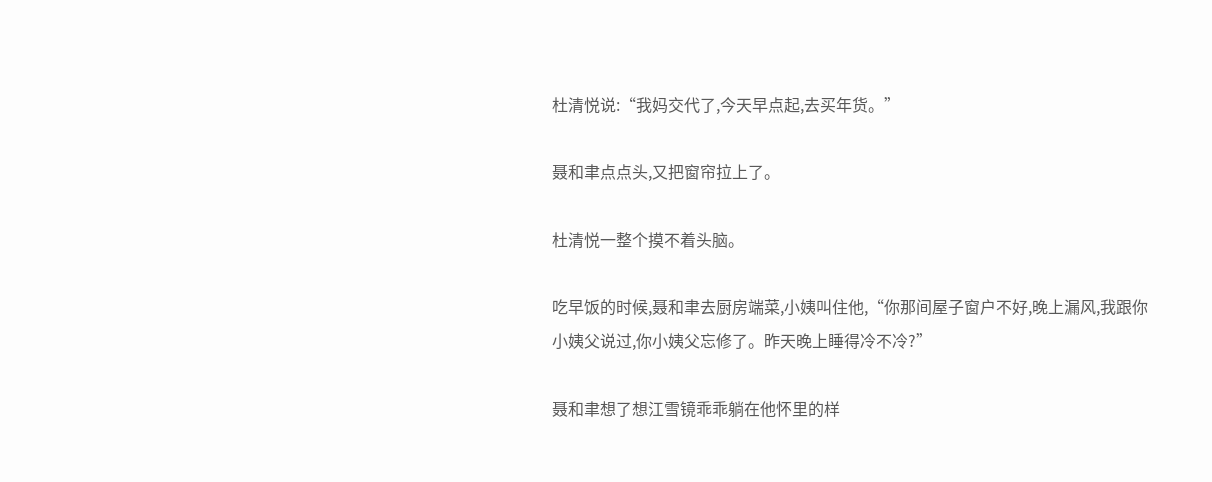杜清悦说:“我妈交代了,今天早点起,去买年货。”

聂和聿点点头,又把窗帘拉上了。

杜清悦一整个摸不着头脑。

吃早饭的时候,聂和聿去厨房端菜,小姨叫住他,“你那间屋子窗户不好,晚上漏风,我跟你小姨父说过,你小姨父忘修了。昨天晚上睡得冷不冷?”

聂和聿想了想江雪镜乖乖躺在他怀里的样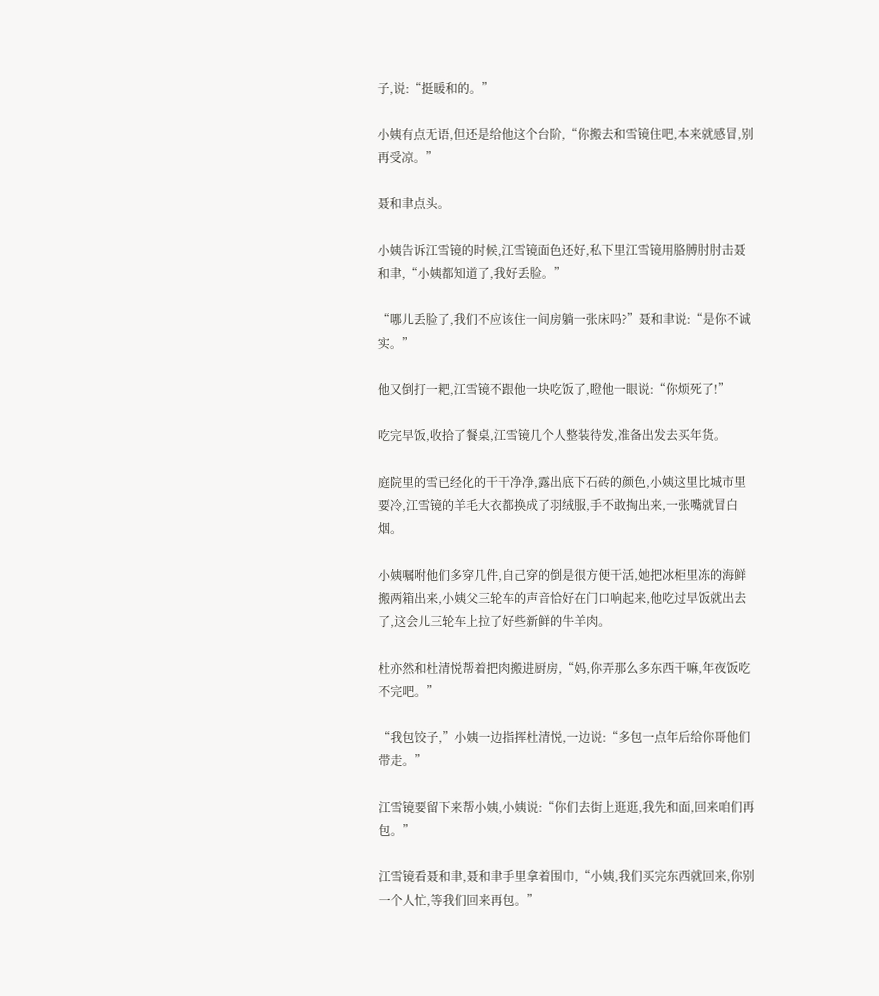子,说:“挺暖和的。”

小姨有点无语,但还是给他这个台阶,“你搬去和雪镜住吧,本来就感冒,别再受凉。”

聂和聿点头。

小姨告诉江雪镜的时候,江雪镜面色还好,私下里江雪镜用胳膊肘肘击聂和聿,“小姨都知道了,我好丢脸。”

“哪儿丢脸了,我们不应该住一间房躺一张床吗?”聂和聿说:“是你不诚实。”

他又倒打一耙,江雪镜不跟他一块吃饭了,瞪他一眼说:“你烦死了!”

吃完早饭,收拾了餐桌,江雪镜几个人整装待发,准备出发去买年货。

庭院里的雪已经化的干干净净,露出底下石砖的颜色,小姨这里比城市里要冷,江雪镜的羊毛大衣都换成了羽绒服,手不敢掏出来,一张嘴就冒白烟。

小姨嘱咐他们多穿几件,自己穿的倒是很方便干活,她把冰柜里冻的海鲜搬两箱出来,小姨父三轮车的声音恰好在门口响起来,他吃过早饭就出去了,这会儿三轮车上拉了好些新鲜的牛羊肉。

杜亦然和杜清悦帮着把肉搬进厨房,“妈,你弄那么多东西干嘛,年夜饭吃不完吧。”

“我包饺子,”小姨一边指挥杜清悦,一边说:“多包一点年后给你哥他们带走。”

江雪镜要留下来帮小姨,小姨说:“你们去街上逛逛,我先和面,回来咱们再包。”

江雪镜看聂和聿,聂和聿手里拿着围巾,“小姨,我们买完东西就回来,你别一个人忙,等我们回来再包。”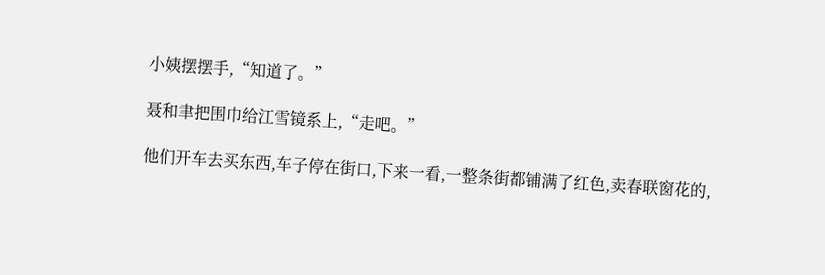小姨摆摆手,“知道了。”

聂和聿把围巾给江雪镜系上,“走吧。”

他们开车去买东西,车子停在街口,下来一看,一整条街都铺满了红色,卖春联窗花的,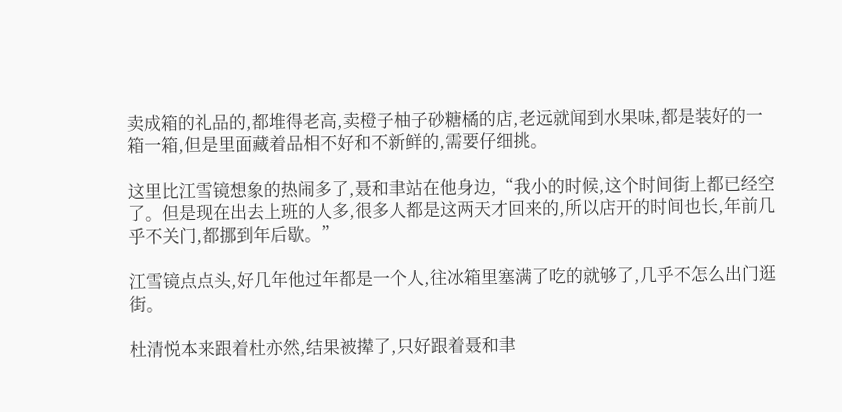卖成箱的礼品的,都堆得老高,卖橙子柚子砂糖橘的店,老远就闻到水果味,都是装好的一箱一箱,但是里面藏着品相不好和不新鲜的,需要仔细挑。

这里比江雪镜想象的热闹多了,聂和聿站在他身边,“我小的时候,这个时间街上都已经空了。但是现在出去上班的人多,很多人都是这两天才回来的,所以店开的时间也长,年前几乎不关门,都挪到年后歇。”

江雪镜点点头,好几年他过年都是一个人,往冰箱里塞满了吃的就够了,几乎不怎么出门逛街。

杜清悦本来跟着杜亦然,结果被撵了,只好跟着聂和聿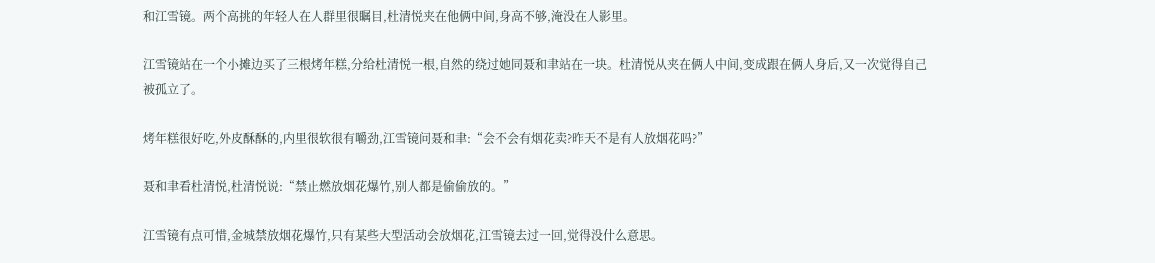和江雪镜。两个高挑的年轻人在人群里很瞩目,杜清悦夹在他俩中间,身高不够,淹没在人影里。

江雪镜站在一个小摊边买了三根烤年糕,分给杜清悦一根,自然的绕过她同聂和聿站在一块。杜清悦从夹在俩人中间,变成跟在俩人身后,又一次觉得自己被孤立了。

烤年糕很好吃,外皮酥酥的,内里很软很有嚼劲,江雪镜问聂和聿:“会不会有烟花卖?昨天不是有人放烟花吗?”

聂和聿看杜清悦,杜清悦说:“禁止燃放烟花爆竹,别人都是偷偷放的。”

江雪镜有点可惜,金城禁放烟花爆竹,只有某些大型活动会放烟花,江雪镜去过一回,觉得没什么意思。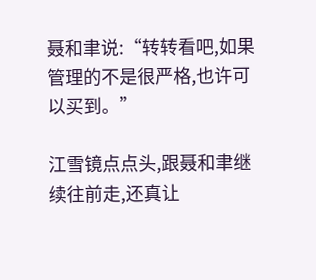聂和聿说:“转转看吧,如果管理的不是很严格,也许可以买到。”

江雪镜点点头,跟聂和聿继续往前走,还真让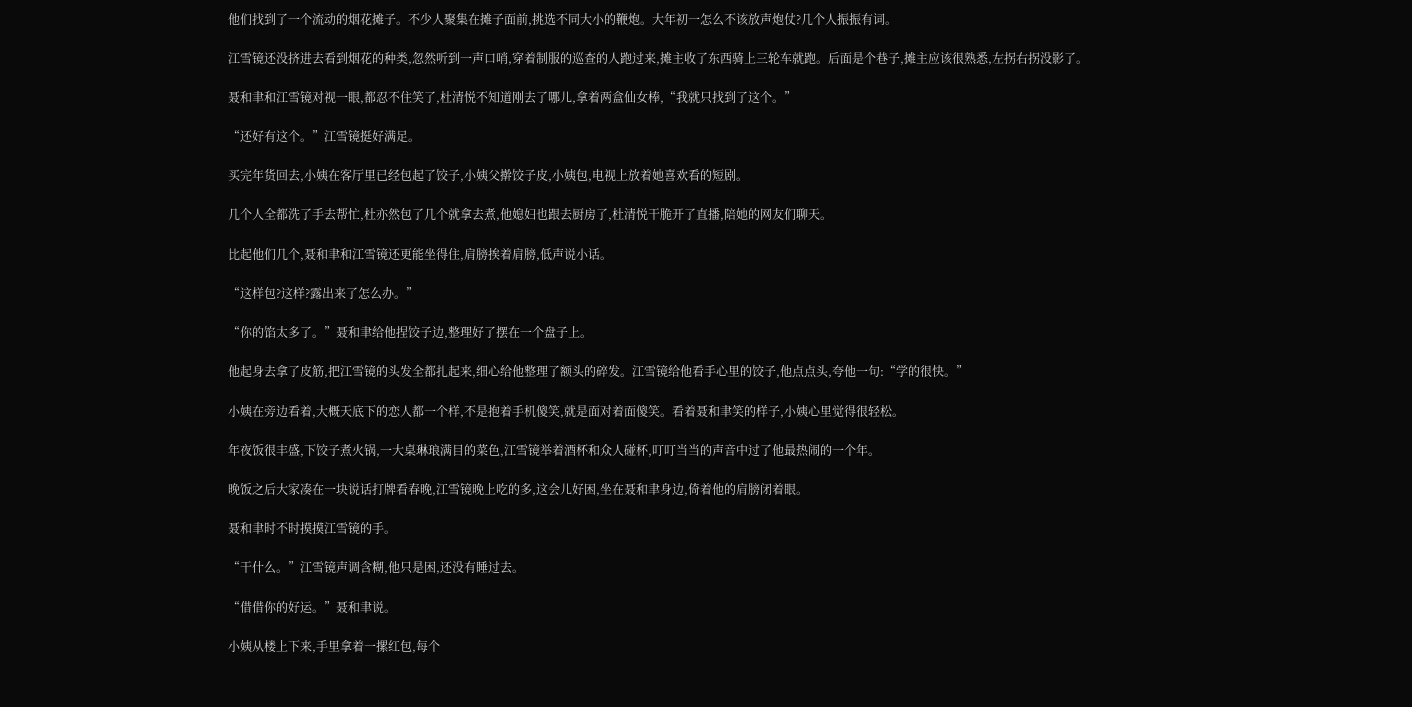他们找到了一个流动的烟花摊子。不少人聚集在摊子面前,挑选不同大小的鞭炮。大年初一怎么不该放声炮仗?几个人振振有词。

江雪镜还没挤进去看到烟花的种类,忽然听到一声口哨,穿着制服的巡查的人跑过来,摊主收了东西骑上三轮车就跑。后面是个巷子,摊主应该很熟悉,左拐右拐没影了。

聂和聿和江雪镜对视一眼,都忍不住笑了,杜清悦不知道刚去了哪儿,拿着两盒仙女棒,“我就只找到了这个。”

“还好有这个。”江雪镜挺好满足。

买完年货回去,小姨在客厅里已经包起了饺子,小姨父擀饺子皮,小姨包,电视上放着她喜欢看的短剧。

几个人全都洗了手去帮忙,杜亦然包了几个就拿去煮,他媳妇也跟去厨房了,杜清悦干脆开了直播,陪她的网友们聊天。

比起他们几个,聂和聿和江雪镜还更能坐得住,肩膀挨着肩膀,低声说小话。

“这样包?这样?露出来了怎么办。”

“你的馅太多了。”聂和聿给他捏饺子边,整理好了摆在一个盘子上。

他起身去拿了皮筋,把江雪镜的头发全都扎起来,细心给他整理了额头的碎发。江雪镜给他看手心里的饺子,他点点头,夸他一句:“学的很快。”

小姨在旁边看着,大概天底下的恋人都一个样,不是抱着手机傻笑,就是面对着面傻笑。看着聂和聿笑的样子,小姨心里觉得很轻松。

年夜饭很丰盛,下饺子煮火锅,一大桌琳琅满目的菜色,江雪镜举着酒杯和众人碰杯,叮叮当当的声音中过了他最热闹的一个年。

晚饭之后大家凑在一块说话打牌看春晚,江雪镜晚上吃的多,这会儿好困,坐在聂和聿身边,倚着他的肩膀闭着眼。

聂和聿时不时摸摸江雪镜的手。

“干什么。”江雪镜声调含糊,他只是困,还没有睡过去。

“借借你的好运。”聂和聿说。

小姨从楼上下来,手里拿着一摞红包,每个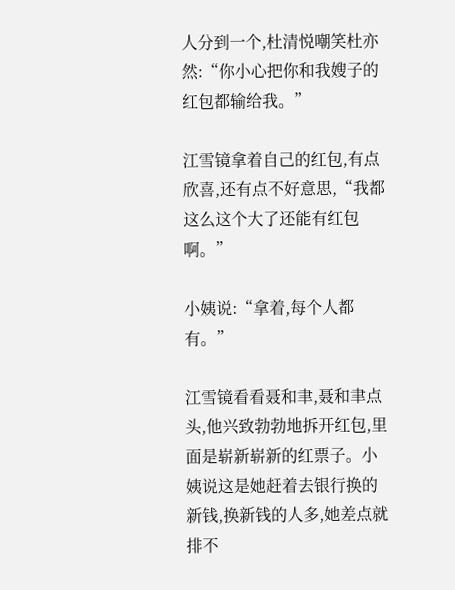人分到一个,杜清悦嘲笑杜亦然:“你小心把你和我嫂子的红包都输给我。”

江雪镜拿着自己的红包,有点欣喜,还有点不好意思,“我都这么这个大了还能有红包啊。”

小姨说:“拿着,每个人都有。”

江雪镜看看聂和聿,聂和聿点头,他兴致勃勃地拆开红包,里面是崭新崭新的红票子。小姨说这是她赶着去银行换的新钱,换新钱的人多,她差点就排不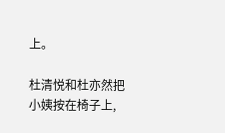上。

杜清悦和杜亦然把小姨按在椅子上,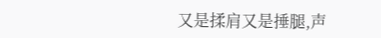又是揉肩又是捶腿,声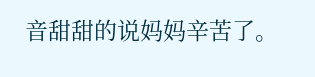音甜甜的说妈妈辛苦了。